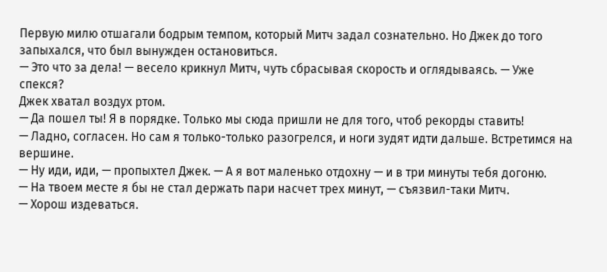Первую милю отшагали бодрым темпом, который Митч задал сознательно. Но Джек до того запыхался, что был вынужден остановиться.
— Это что за дела! — весело крикнул Митч, чуть сбрасывая скорость и оглядываясь. — Уже спекся?
Джек хватал воздух ртом.
— Да пошел ты! Я в порядке. Только мы сюда пришли не для того, чтоб рекорды ставить!
— Ладно, согласен. Но сам я только-только разогрелся, и ноги зудят идти дальше. Встретимся на вершине.
— Ну иди, иди, — пропыхтел Джек. — А я вот маленько отдохну — и в три минуты тебя догоню.
— На твоем месте я бы не стал держать пари насчет трех минут, — съязвил-таки Митч.
— Хорош издеваться.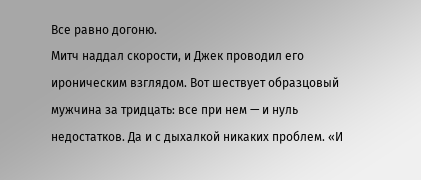Все равно догоню.
Митч наддал скорости, и Джек проводил его ироническим взглядом. Вот шествует образцовый мужчина за тридцать: все при нем — и нуль недостатков. Да и с дыхалкой никаких проблем. «И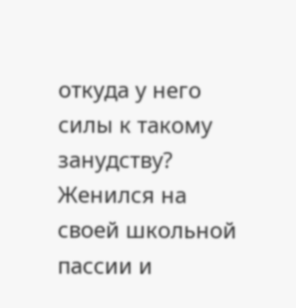откуда у него силы к такому занудству? Женился на своей школьной пассии и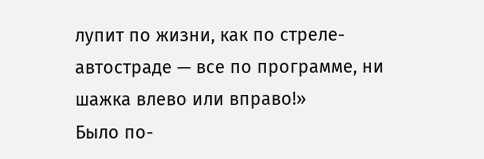лупит по жизни, как по стреле-автостраде — все по программе, ни шажка влево или вправо!»
Было по-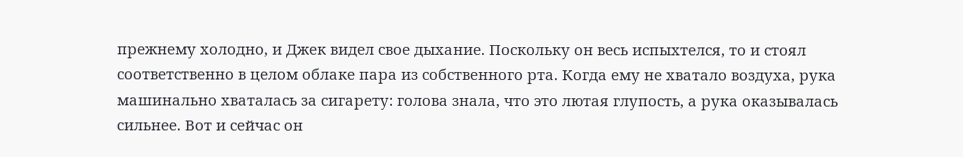прежнему холодно, и Джек видел свое дыхание. Поскольку он весь испыхтелся, то и стоял соответственно в целом облаке пара из собственного рта. Когда ему не хватало воздуха, рука машинально хваталась за сигарету: голова знала, что это лютая глупость, а рука оказывалась сильнее. Вот и сейчас он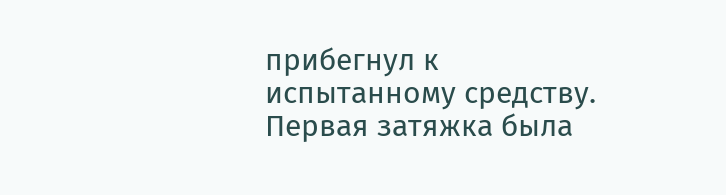прибегнул к испытанному средству. Первая затяжка была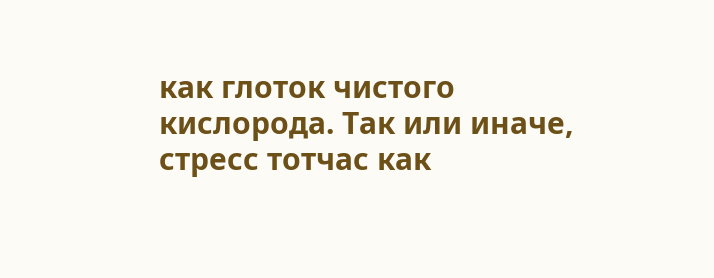как глоток чистого кислорода. Так или иначе, стресс тотчас как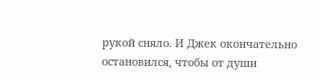рукой сняло. И Джек окончательно остановился, чтобы от души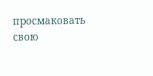просмаковать свою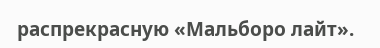распрекрасную «Мальборо лайт».